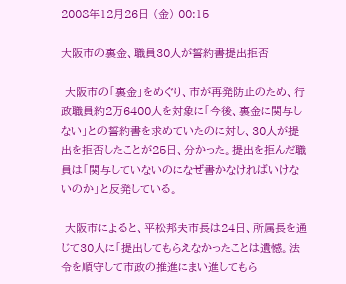2008年12月26日 (金) 00:15

大阪市の裏金、職員30人が誓約書提出拒否

 大阪市の「裏金」をめぐり、市が再発防止のため、行政職員約2万6400人を対象に「今後、裏金に関与しない」との誓約書を求めていたのに対し、30人が提出を拒否したことが25日、分かった。提出を拒んだ職員は「関与していないのになぜ書かなければいけないのか」と反発している。

 大阪市によると、平松邦夫市長は24日、所属長を通じて30人に「提出してもらえなかったことは遺憾。法令を順守して市政の推進にまい進してもら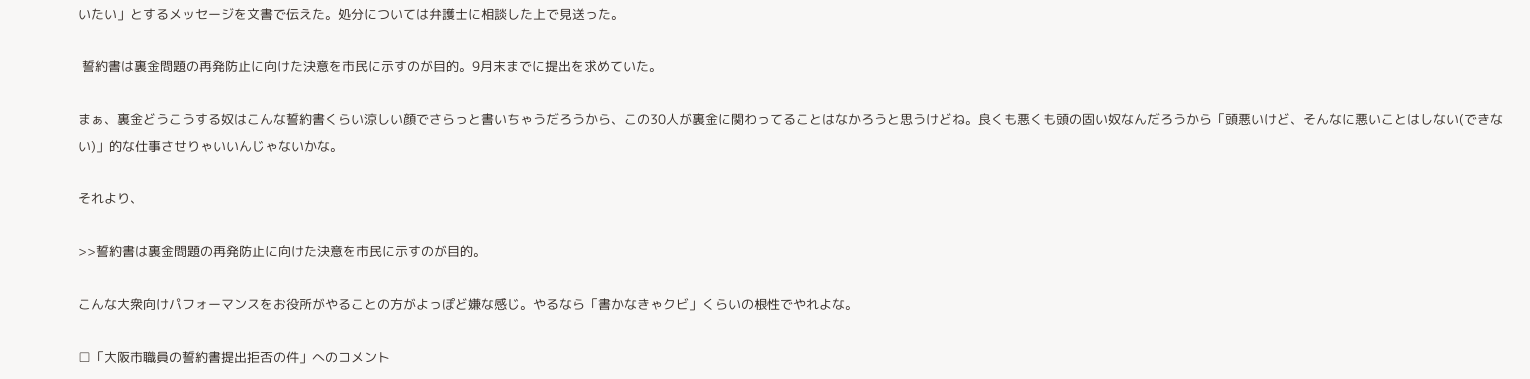いたい」とするメッセージを文書で伝えた。処分については弁護士に相談した上で見送った。

 誓約書は裏金問題の再発防止に向けた決意を市民に示すのが目的。9月末までに提出を求めていた。

まぁ、裏金どうこうする奴はこんな誓約書くらい涼しい顔でさらっと書いちゃうだろうから、この30人が裏金に関わってることはなかろうと思うけどね。良くも悪くも頭の固い奴なんだろうから「頭悪いけど、そんなに悪いことはしない(できない)」的な仕事させりゃいいんじゃないかな。

それより、

>>誓約書は裏金問題の再発防止に向けた決意を市民に示すのが目的。

こんな大衆向けパフォーマンスをお役所がやることの方がよっぽど嫌な感じ。やるなら「書かなきゃクビ」くらいの根性でやれよな。

□「大阪市職員の誓約書提出拒否の件」へのコメント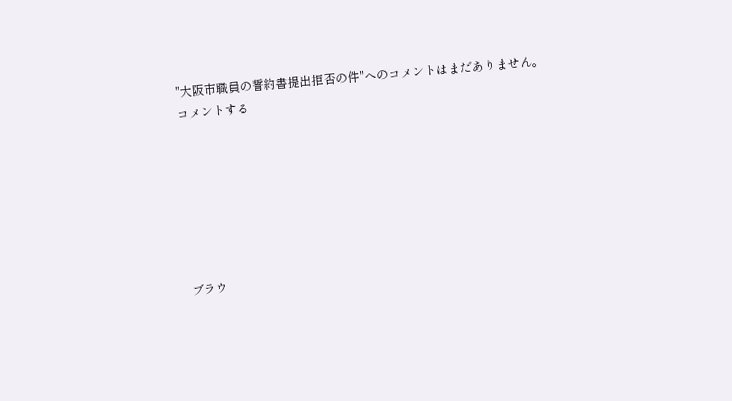"大阪市職員の誓約書提出拒否の件"へのコメントはまだありません。
コメントする







ブラウ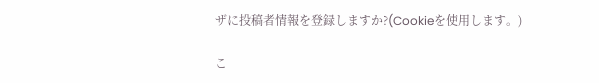ザに投稿者情報を登録しますか?(Cookieを使用します。)

こ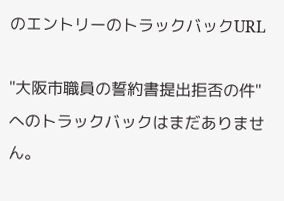のエントリーのトラックバックURL

"大阪市職員の誓約書提出拒否の件"へのトラックバックはまだありません。